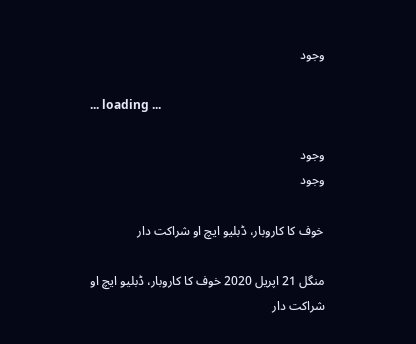وجود

... loading ...

وجود
وجود

خوف کا کاروبار، ڈبلیو ایچ او شراکت دار

منگل 21 اپریل 2020 خوف کا کاروبار، ڈبلیو ایچ او شراکت دار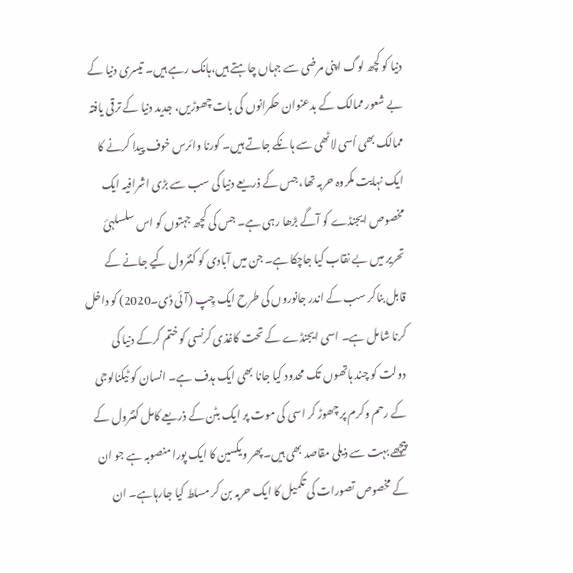دنیا کو کچھ لوگ اپنی مرضی سے جہاں چاہتے ہیں،ہانک رہے ہیں۔ تیسری دنیا کے بے شعور ممالک کے بدعنوان حکمرانوں کی بات چھوڑیں، جدید دنیا کے ترقی یافتہ ممالک بھی اُسی لاٹھی سے ہانکے جاتے ہیں۔ کورنا وائرس خوف پیدا کرنے کا ایک نہایت مکروہ حربہ تھا، جس کے ذریعے دنیا کی سب سے بڑی اشرافیہ ایک مخصوص ایجنڈے کو آگے بڑھا رہی ہے۔ جس کی کچھ جہتوں کو اس سلسلہئ تحریر میں بے نقاب کیا جاچکا ہے۔ جن میں آبادی کو کنٹرول کیے جانے کے قابل بناکر سب کے اندر جانوروں کی طرح ایک چِپ (آئی ڈی۔2020) کو داخل کرنا شامل ہے۔ اسی ایجنڈے کے تحت کاغذی کرنسی کو ختم کرکے دنیا کی دولت کو چند ہاتھوں تک محدود کیا جانا بھی ایک ہدف ہے۔ انسان کو ٹیکنالوجی کے رحم وکرم پر چھوڑ کر اسی کی موت پر ایک بٹن کے ذریعے کامل کنٹرول کے پیچھے بہت سے ذیلی مقاصد بھی ہیں۔پھر ویکسین کا ایک پورا منصوبہ ہے جو ان کے مخصوص تصورات کی تکمیل کا ایک حربہ بن کر مسلط کیا جارہاہے۔ ان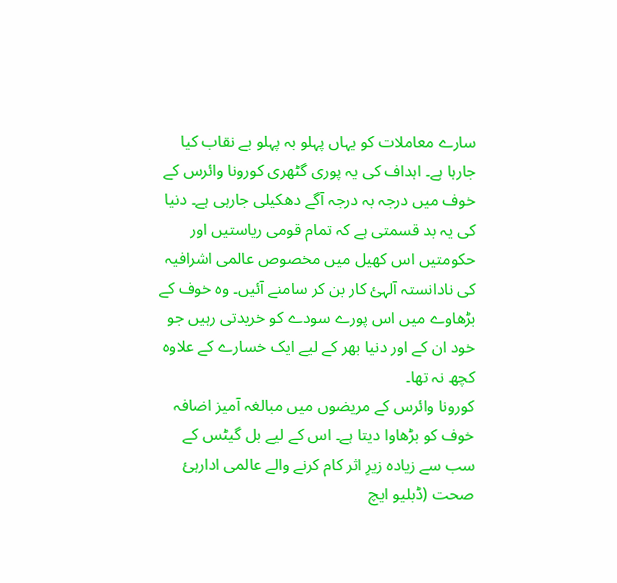سارے معاملات کو یہاں پہلو بہ پہلو بے نقاب کیا جارہا ہے۔ اہداف کی یہ پوری گٹھری کورونا وائرس کے خوف میں درجہ بہ درجہ آگے دھکیلی جارہی ہے۔ دنیا کی یہ بد قسمتی ہے کہ تمام قومی ریاستیں اور حکومتیں اس کھیل میں مخصوص عالمی اشرافیہ کی نادانستہ آلہئ کار بن کر سامنے آئیں۔ وہ خوف کے بڑھاوے میں اس پورے سودے کو خریدتی رہیں جو خود ان کے اور دنیا بھر کے لیے ایک خسارے کے علاوہ کچھ نہ تھا۔
کورونا وائرس کے مریضوں میں مبالغہ آمیز اضافہ خوف کو بڑھاوا دیتا ہے۔ اس کے لیے بل گیٹس کے سب سے زیادہ زیرِ اثر کام کرنے والے عالمی ادارہئ صحت (ڈبلیو ایچ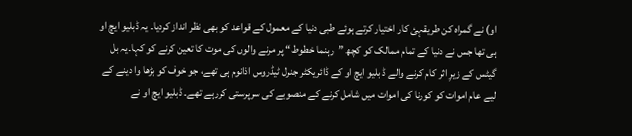او) نے گمراہ کن طریقہئ کار اختیار کرتے ہوئے طبی دنیا کے معمول کے قواعد کو بھی نظر انداز کردیا۔ یہ ڈبلیو ایچ او ہی تھا جس نے دنیا کے تمام ممالک کو کچھ ”رہنما خطوط“ پر مرنے والوں کی موت کا تعین کرنے کو کہا۔یہ بل گیٹس کے زیرِ اثر کام کرنے والے ڈ بلیو ایچ او کے ڈائریکٹر جنرل ٹیڈروس اذانوم ہی تھے، جو خوف کو بڑھا وا دینے کے لیے عام اموات کو کورنا کی اموات میں شامل کرنے کے منصوبے کی سرپرستی کررہے تھے۔ ڈبلیو ایچ او نے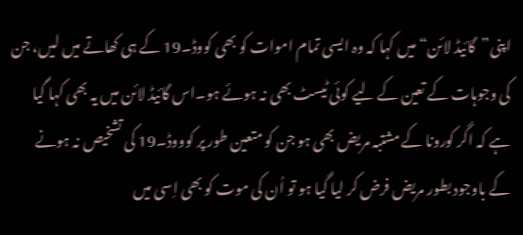اپنی”گائیڈ لائن“ میں کہا کہ وہ ایسی تمام اموات کو بھی کووڈ۔19 کے ہی کھاتے میں لیں، جن کی وجوہات کے تعین کے لیے کوئی ٹیسٹ بھی نہ ہوئے ہو۔اس گائیڈ لائن میں یہ بھی کہا گیا ہے کہ اگر کورونا کے مشتبہ مریض بھی ہو جن کو متعین طور پر کوووڈ۔19 کی تشخیص نہ ہونے کے باوجود بطور مریض فرض کر لیا گیا ہو تو اُن کی موت کو بھی اِسی میں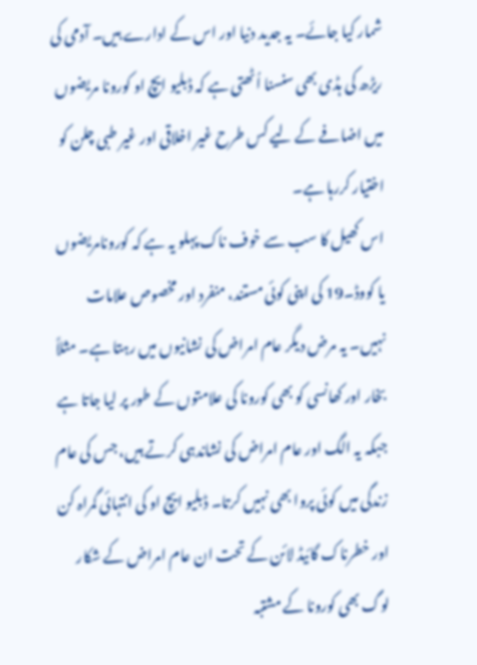شمار کیا جائے۔ یہ جدید دنیا اور اس کے ادارے ہیں۔ آدمی کی ریڑھ کی ہڈی بھی سنسنا اُٹھتی ہے کہ ڈبلیو ایچ او کورونا مریضوں میں اضافے کے لیے کس طرح غیر اخلاقی اور غیر طبی چلن کو اختیار کررہا ہے۔
اس کھیل کا سب سے خوف ناک پہلو یہ ہے کہ کورونامریضوں یا کووڈ۔19 کی اپنی کوئی مستند، منفرد اور مخصوص علامات نہیں۔ یہ مرض دیگر عام امراض کی نشانیوں میں رہتا ہے۔ مثلاً بخار اور کھانسی کو بھی کورونا کی علامتوں کے طور پر لیا جاتا ہے جبکہ یہ الگ اور عام امراض کی نشاندہی کرتے ہیں، جس کی عام زندگی میں کوئی پروا بھی نہیں کرتا۔ ڈبلیو ایچ او کی انتہائی گمراہ کن اور خطرناک گائیڈ لائن کے تحت ان عام امراض کے شکار لوگ بھی کورونا کے مشتبہ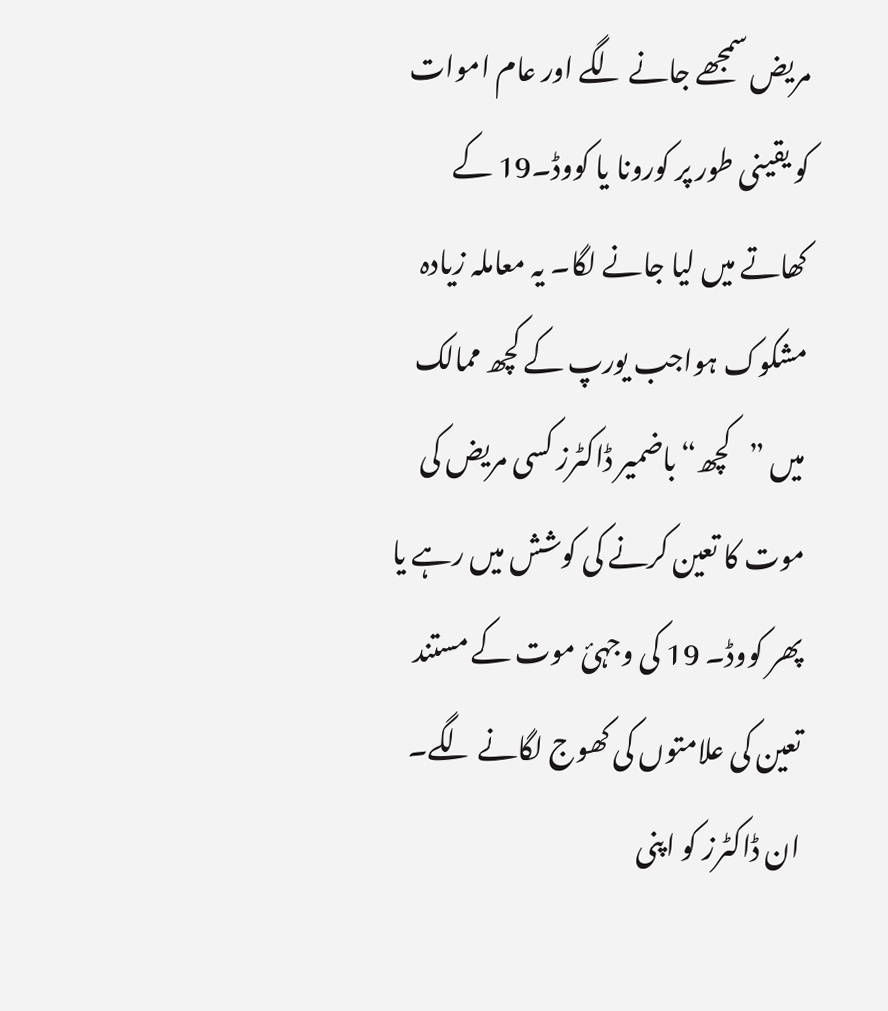مریض سمجھے جانے لگے اور عام اموات کو یقینی طور پر کورونا یا کووڈ۔19 کے کھاتے میں لیا جانے لگا۔ یہ معاملہ زیادہ مشکوک ہواجب یورپ کے کچھ ممالک میں ”کچھ“باضمیر ڈاکٹرز کسی مریض کی موت کا تعین کرنے کی کوشش میں رہے یا پھر کووڈ۔ 19 کی وجہئ موت کے مستند تعین کی علامتوں کی کھوج لگانے لگے۔ ان ڈاکٹرز کو اپنی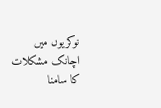نوکریوں میں اچانک مشکلات کا سامنا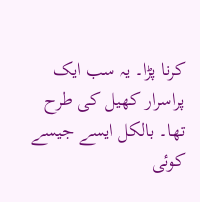کرنا پڑا۔ یہ سب ایک پراسرار کھیل کی طرح تھا۔ بالکل ایسے جیسے کوئی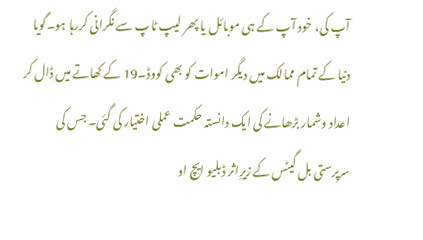آپ کی، خود آپ کے ہی موبائل یا پھر لیپ ٹاپ سے نگرانی کررہا ہو۔گویا دنیا کے تمام ممالک میں دیگر اموات کو بھی کووڈ۔19 کے کھاتے میں ڈال کر اعداد وشمار بڑھانے کی ایک دانستہ حکمت عملی اختیار کی گئی۔ جس کی سرپرستی بل گیٹس کے زیرِاثر ڈبلیو ایچ او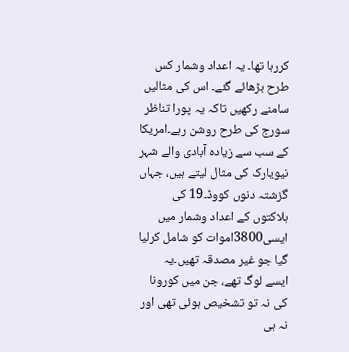کررہا تھا۔ یہ اعداد وشمار کس طرح بڑھائے گئے۔ اس کی مثالیں سامنے رکھیں تاکہ یہ پورا تناظر سورج کی طرح روشن رہے۔امریکا کے سب سے زیادہ آبادی والے شہر نیویارک کی مثال لیتے ہیں، جہاں گزشتہ دنوں کووڈ۔19 کی ہلاکتوں کے اعداد وشمار میں ایسی3800اموات کو شامل کرلیا گیا جو غیر مصدقہ تھیں۔یہ ایسے لوگ تھے، جن میں کورونا کی نہ تو تشخیص ہوئی تھی اور نہ ہی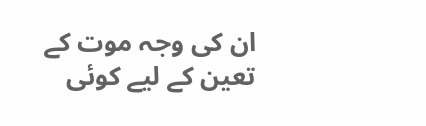ان کی وجہ موت کے تعین کے لیے کوئی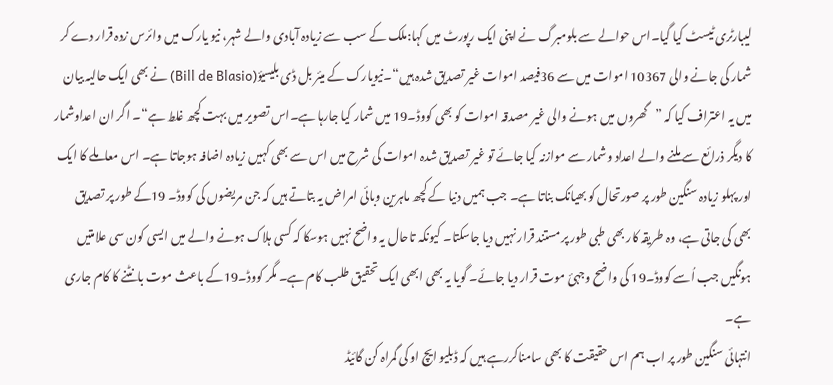لیبارٹری ٹیسٹ کیا گیا۔اس حوالے سے بلومبرگ نے اپنی ایک رپورٹ میں کہا:ملک کے سب سے زیادہ آبادی والے شہر، نیو یارک میں وائرس زدہ قرار دے کر شمار کی جانے والی 10367 اموات میں سے 36فیصد اموات غیر تصدیق شدہ ہیں“۔نیویارک کے میئر بل ڈی بلیسیؤ(Bill de Blasio) نے بھی ایک حالیہ بیان میں یہ اعتراف کیا کہ ”گھروں میں ہونے والی غیر مصدقہ اموات کو بھی کووڈ۔19 میں شمار کیا جارہا ہے۔اس تصویر میں بہت کچھ غلط ہے“۔ اگر ان اعداوشمار کا دیگر ذرائع سے ملنے والے اعداد وشمار سے موازنہ کیا جائے تو غیر تصدیق شدہ اموات کی شرح میں اس سے بھی کہیں زیادہ اضافہ ہوجاتا ہے۔ اس معاملے کا ایک اور پہلو زیادہ سنگین طور پر صورتحال کو بھیانک بناتا ہے۔ جب ہمیں دنیا کے کچھ ماہرین وبائی امراض یہ بتاتے ہیں کہ جن مریضوں کی کووڈ۔ 19کے طور پر تصدیق بھی کی جاتی ہے، وہ طریقہ کار بھی طبی طور پر مستند قرار نہیں دیا جاسکتا۔ کیونکہ تاحال یہ واضح نہیں ہوسکا کہ کسی ہلاک ہونے والے میں ایسی کون سی علامتیں ہونگیں جب اُسے کووڈ۔19 کی واضح وجہئ موت قرار دیا جائے۔ گویا یہ بھی ابھی ایک تحقیق طلب کام ہے۔ مگر کووڈ۔19کے باعث موت بانٹنے کا کام جاری ہے۔
انتہائی سنگین طور پر اب ہم اس حقیقت کا بھی سامناکررہے ہیں کہ ڈبلیو ایچ او کی گمراہ کن گائیڈ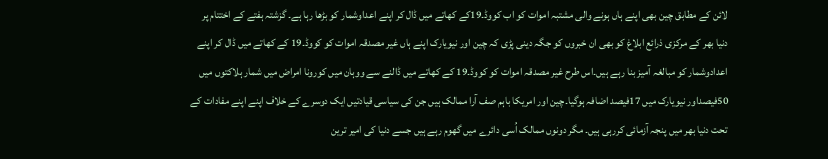لائن کے مطابق چین بھی اپنے ہاں ہونے والی مشتبہ اموات کو اب کووڈ۔19کے کھاتے میں ڈال کر اپنے اعداوشمار کو بڑھا رہا ہے۔ گزشتہ ہفتے کے اختتام پر دنیا بھر کے مرکزی ذرائع ابلاغ کو بھی ان خبروں کو جگہ دینی پڑی کہ چین اور نیویارک اپنے ہاں غیر مصدقہ اموات کو کووڈ۔19 کے کھاتے میں ڈال کر اپنے اعدادوشمار کو مبالغہ آمیز بنا رہے ہیں۔اس طرح غیر مصدقہ اموات کو کووڈ۔19 کے کھاتے میں ڈالنے سے ووہان میں کورونا امراض میں شمار ہلاکتوں میں 50فیصداور نیویارک میں 17فیصد اضافہ ہوگیا۔چین اور امریکا باہم صف آرا ممالک ہیں جن کی سیاسی قیادتیں ایک دوسرے کے خلاف اپنے اپنے مفادات کے تحت دنیا بھر میں پنجہ آزمائی کررہی ہیں۔ مگر دونوں ممالک اُسی دائرے میں گھوم رہے ہیں جسے دنیا کی امیر ترین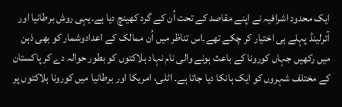ایک محدود اشرافیہ نے اپنے مقاصد کے تحت اُن کے گرد کھینچ دیا ہے۔یہی روش برطانیا اور آئرلینڈ پہلے ہی اختیار کر چکے تھے۔اس تناظر میں اُن ممالک کے اعدادوشمار کو بھی ذہن میں رکھیں جہاں کورونا کے باعث ہونے والی نام نہاد ہلاکتوں کو بطور حوالہ دے کر پاکستان کے مختلف شہروں کو ایک ہانکا دیا جاتا ہے۔ اٹلی، امریکا اور برطانیا میں کورونا ہلاکتوں پر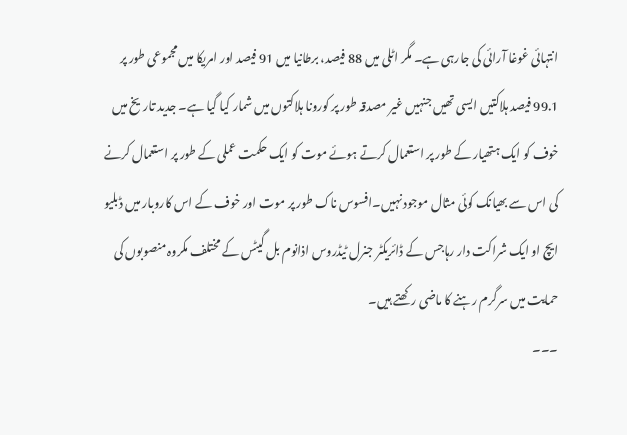انتہائی غوغا آرائی کی جارہی ہے۔ مگر اٹلی میں 88 فیصد، برطانیا میں 91 فیصد اور امریکا میں مجموعی طور پر 99.1 فیصد ہلاکتیں ایسی تھیں جنہیں غیر مصدقہ طور پر کورونا ہلاکتوں میں شمار کیا گیا ہے۔ جدید تاریخ میں خوف کو ایک ہتھیار کے طور پر استعمال کرتے ہوئے موت کو ایک حکمت عملی کے طور پر استعمال کرنے کی اس سے بھیانک کوئی مثال موجود نہیں۔افسوس ناک طور پر موت اور خوف کے اس کاروبار میں ڈبلیو ایچ او ایک شراکت دار رہاجس کے ڈائریکٹر جنرل ٹیڈروس اذانوم بل گیٹس کے مختلف مکروہ منصوبوں کی حمایت میں سرگرم رہنے کا ماضی رکھتے ہیں۔
۔۔۔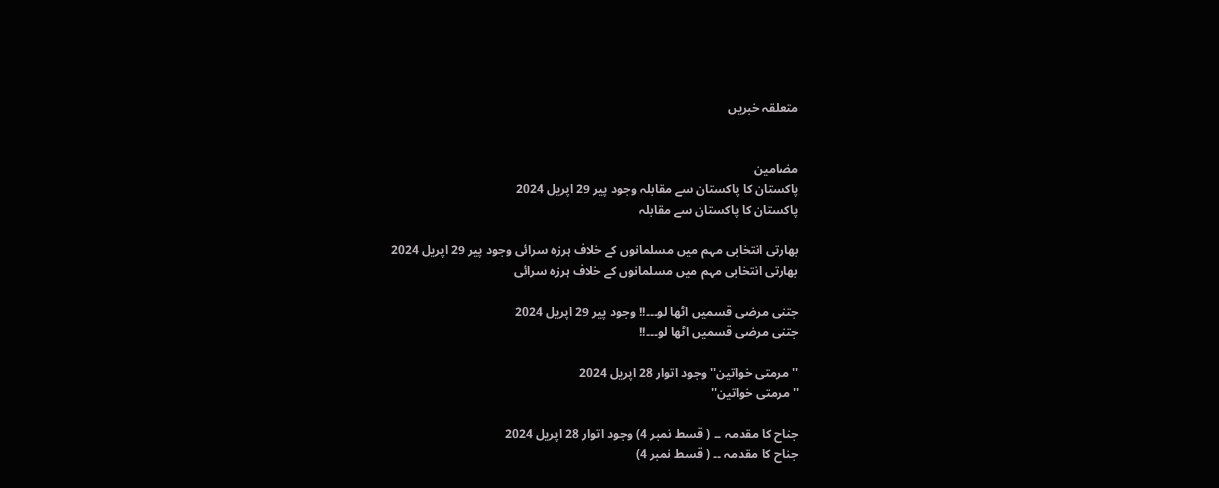متعلقہ خبریں


مضامین
پاکستان کا پاکستان سے مقابلہ وجود پیر 29 اپریل 2024
پاکستان کا پاکستان سے مقابلہ

بھارتی انتخابی مہم میں مسلمانوں کے خلاف ہرزہ سرائی وجود پیر 29 اپریل 2024
بھارتی انتخابی مہم میں مسلمانوں کے خلاف ہرزہ سرائی

جتنی مرضی قسمیں اٹھا لو۔۔۔!! وجود پیر 29 اپریل 2024
جتنی مرضی قسمیں اٹھا لو۔۔۔!!

''مرمتی خواتین'' وجود اتوار 28 اپریل 2024
''مرمتی خواتین''

جناح کا مقدمہ ۔۔ ( قسط نمبر 4) وجود اتوار 28 اپریل 2024
جناح کا مقدمہ ۔۔ ( قسط نمبر 4)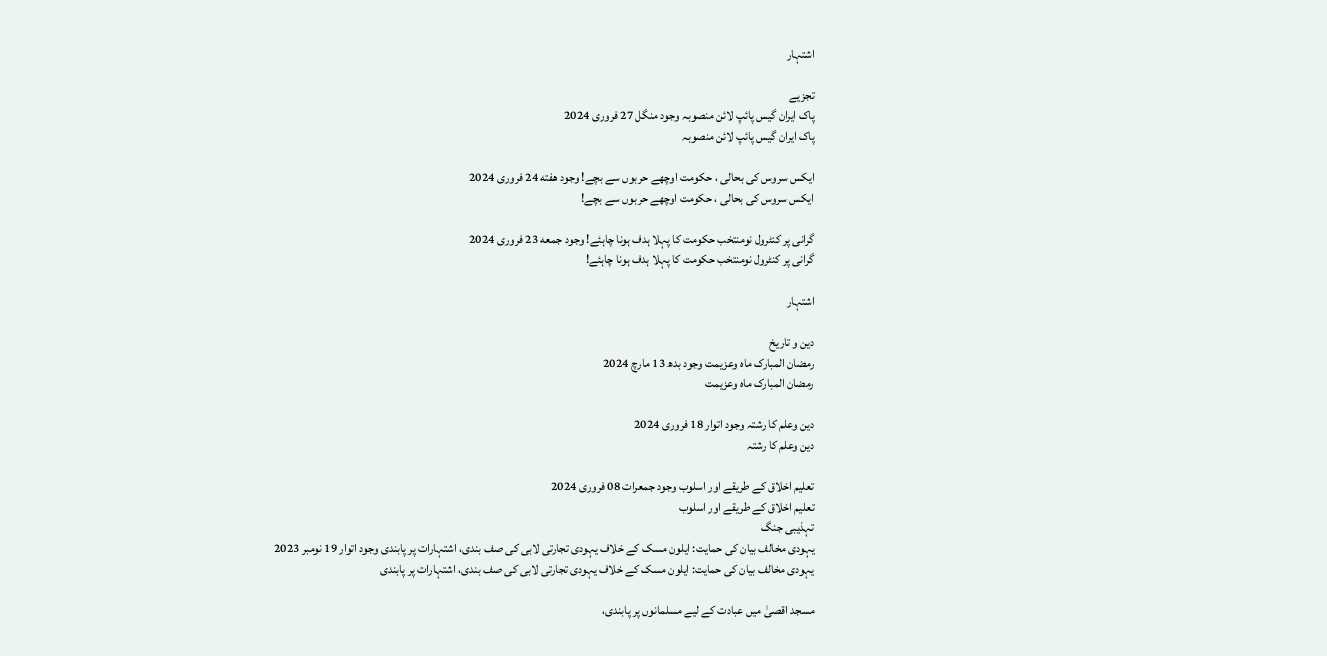اشتہار

تجزیے
پاک ایران گیس پائپ لائن منصوبہ وجود منگل 27 فروری 2024
پاک ایران گیس پائپ لائن منصوبہ

ایکس سروس کی بحالی ، حکومت اوچھے حربوں سے بچے! وجود هفته 24 فروری 2024
ایکس سروس کی بحالی ، حکومت اوچھے حربوں سے بچے!

گرانی پر کنٹرول نومنتخب حکومت کا پہلا ہدف ہونا چاہئے! وجود جمعه 23 فروری 2024
گرانی پر کنٹرول نومنتخب حکومت کا پہلا ہدف ہونا چاہئے!

اشتہار

دین و تاریخ
رمضان المبارک ماہ وعزیمت وجود بدھ 13 مارچ 2024
رمضان المبارک ماہ وعزیمت

دین وعلم کا رشتہ وجود اتوار 18 فروری 2024
دین وعلم کا رشتہ

تعلیم اخلاق کے طریقے اور اسلوب وجود جمعرات 08 فروری 2024
تعلیم اخلاق کے طریقے اور اسلوب
تہذیبی جنگ
یہودی مخالف بیان کی حمایت: ایلون مسک کے خلاف یہودی تجارتی لابی کی صف بندی، اشتہارات پر پابندی وجود اتوار 19 نومبر 2023
یہودی مخالف بیان کی حمایت: ایلون مسک کے خلاف یہودی تجارتی لابی کی صف بندی، اشتہارات پر پابندی

مسجد اقصیٰ میں عبادت کے لیے مسلمانوں پر پابندی،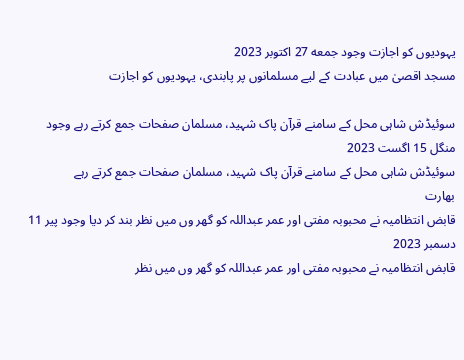یہودیوں کو اجازت وجود جمعه 27 اکتوبر 2023
مسجد اقصیٰ میں عبادت کے لیے مسلمانوں پر پابندی، یہودیوں کو اجازت

سوئیڈش شاہی محل کے سامنے قرآن پاک شہید، مسلمان صفحات جمع کرتے رہے وجود منگل 15 اگست 2023
سوئیڈش شاہی محل کے سامنے قرآن پاک شہید، مسلمان صفحات جمع کرتے رہے
بھارت
قابض انتظامیہ نے محبوبہ مفتی اور عمر عبداللہ کو گھر وں میں نظر بند کر دیا وجود پیر 11 دسمبر 2023
قابض انتظامیہ نے محبوبہ مفتی اور عمر عبداللہ کو گھر وں میں نظر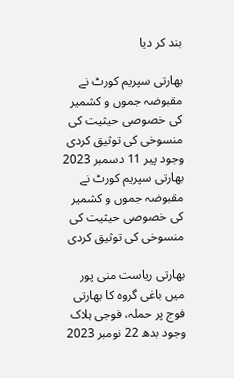بند کر دیا

بھارتی سپریم کورٹ نے مقبوضہ جموں و کشمیر کی خصوصی حیثیت کی منسوخی کی توثیق کردی وجود پیر 11 دسمبر 2023
بھارتی سپریم کورٹ نے مقبوضہ جموں و کشمیر کی خصوصی حیثیت کی منسوخی کی توثیق کردی

بھارتی ریاست منی پور میں باغی گروہ کا بھارتی فوج پر حملہ، فوجی ہلاک وجود بدھ 22 نومبر 2023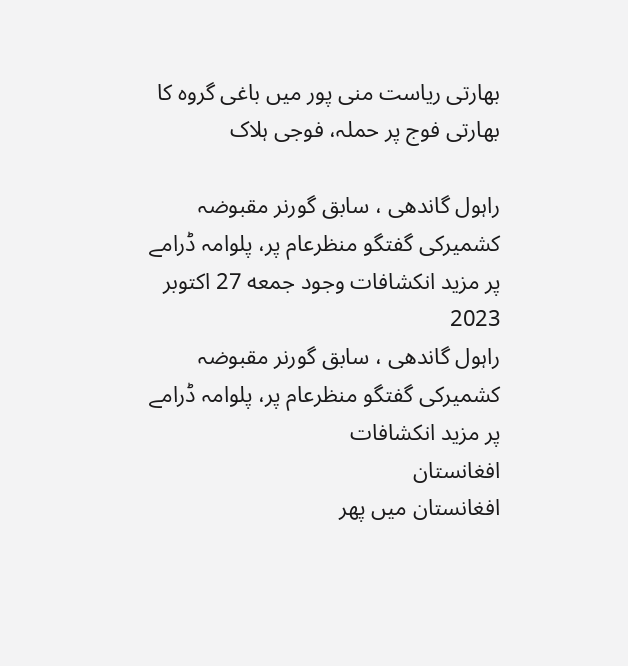بھارتی ریاست منی پور میں باغی گروہ کا بھارتی فوج پر حملہ، فوجی ہلاک

راہول گاندھی ، سابق گورنر مقبوضہ کشمیرکی گفتگو منظرعام پر، پلوامہ ڈرامے پر مزید انکشافات وجود جمعه 27 اکتوبر 2023
راہول گاندھی ، سابق گورنر مقبوضہ کشمیرکی گفتگو منظرعام پر، پلوامہ ڈرامے پر مزید انکشافات
افغانستان
افغانستان میں پھر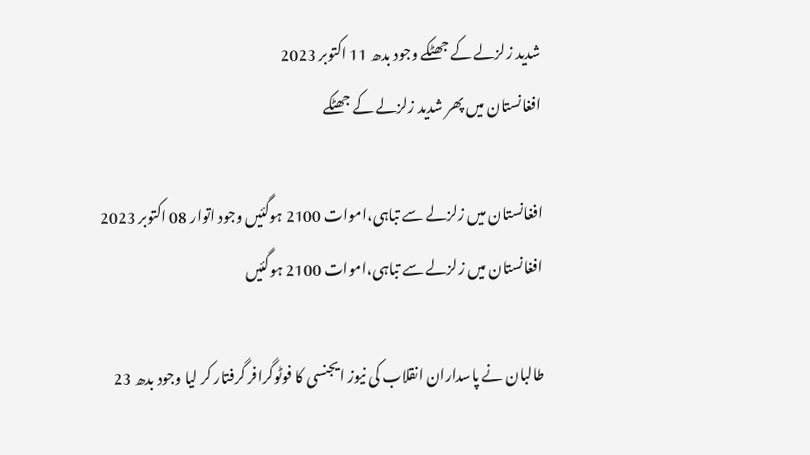شدید زلزلے کے جھٹکے وجود بدھ 11 اکتوبر 2023
افغانستان میں پھر شدید زلزلے کے جھٹکے

افغانستان میں زلزلے سے تباہی،اموات 2100 ہوگئیں وجود اتوار 08 اکتوبر 2023
افغانستان میں زلزلے سے تباہی،اموات 2100 ہوگئیں

طالبان نے پاسداران انقلاب کی نیوز ایجنسی کا فوٹوگرافر گرفتار کر لیا وجود بدھ 23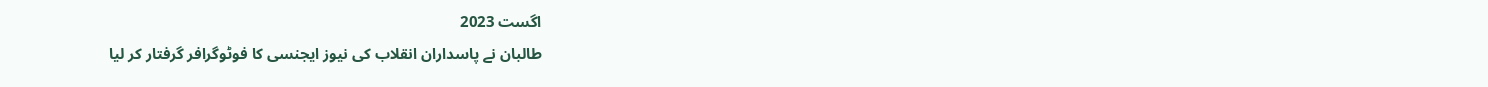اگست 2023
طالبان نے پاسداران انقلاب کی نیوز ایجنسی کا فوٹوگرافر گرفتار کر لیا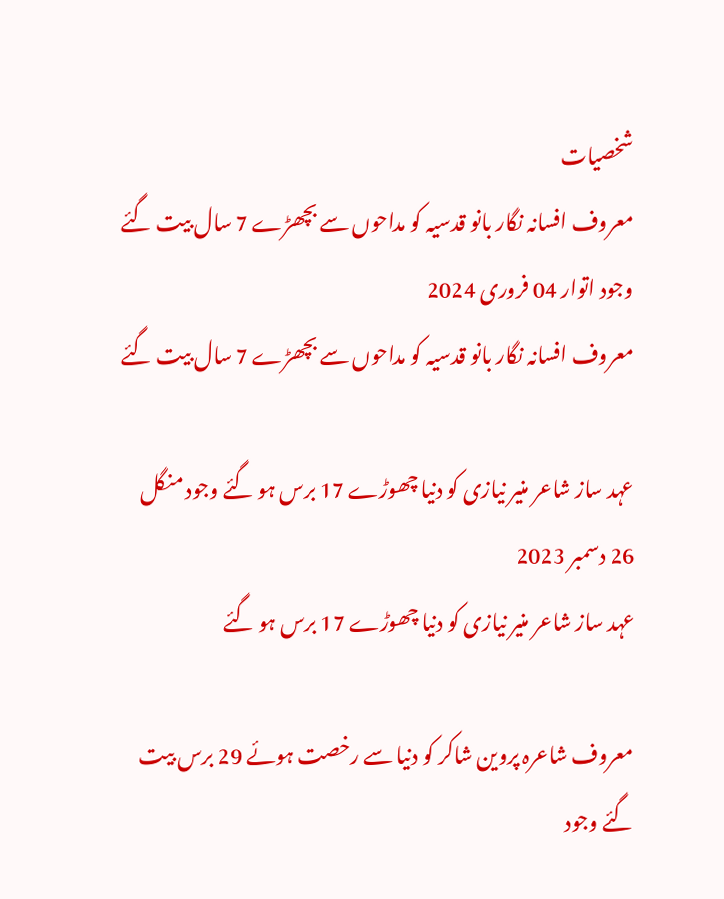شخصیات
معروف افسانہ نگار بانو قدسیہ کو مداحوں سے بچھڑے 7 سال بیت گئے وجود اتوار 04 فروری 2024
معروف افسانہ نگار بانو قدسیہ کو مداحوں سے بچھڑے 7 سال بیت گئے

عہد ساز شاعر منیر نیازی کو دنیا چھوڑے 17 برس ہو گئے وجود منگل 26 دسمبر 2023
عہد ساز شاعر منیر نیازی کو دنیا چھوڑے 17 برس ہو گئے

معروف شاعرہ پروین شاکر کو دنیا سے رخصت ہوئے 29 برس بیت گئے وجود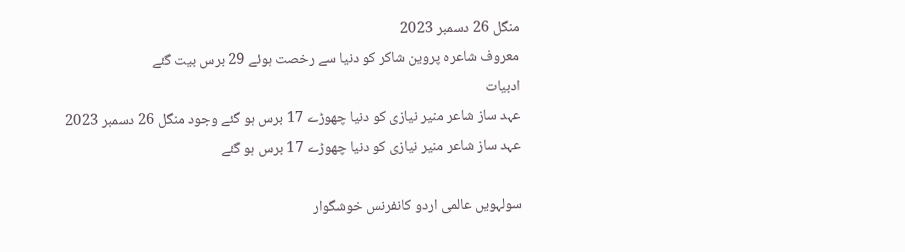منگل 26 دسمبر 2023
معروف شاعرہ پروین شاکر کو دنیا سے رخصت ہوئے 29 برس بیت گئے
ادبیات
عہد ساز شاعر منیر نیازی کو دنیا چھوڑے 17 برس ہو گئے وجود منگل 26 دسمبر 2023
عہد ساز شاعر منیر نیازی کو دنیا چھوڑے 17 برس ہو گئے

سولہویں عالمی اردو کانفرنس خوشگوار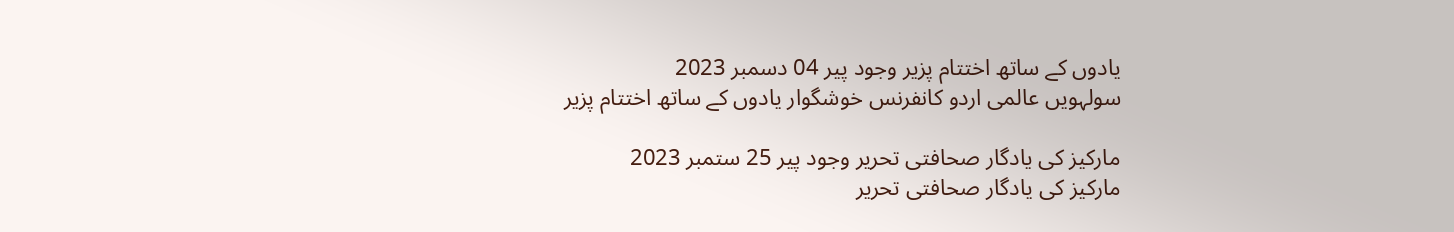یادوں کے ساتھ اختتام پزیر وجود پیر 04 دسمبر 2023
سولہویں عالمی اردو کانفرنس خوشگوار یادوں کے ساتھ اختتام پزیر

مارکیز کی یادگار صحافتی تحریر وجود پیر 25 ستمبر 2023
مارکیز کی یادگار صحافتی تحریر